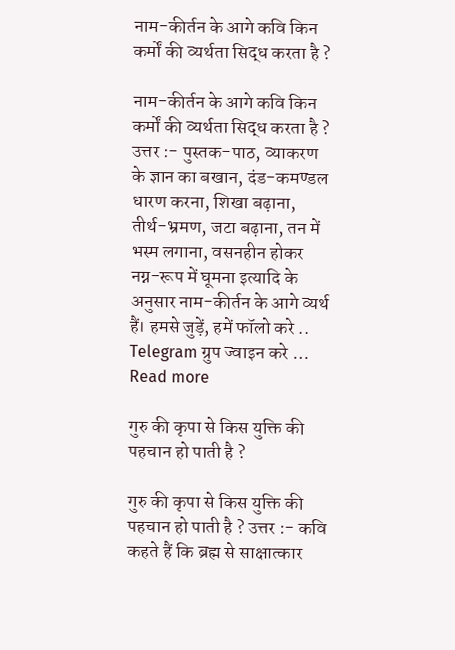नाम-कीर्तन के आगे कवि किन कर्मों की व्यर्थता सिद्ध करता है ?

नाम-कीर्तन के आगे कवि किन कर्मों की व्यर्थता सिद्ध करता है ? उत्तर :- पुस्तक-पाठ, व्याकरण के ज्ञान का बखान, दंड-कमण्डल धारण करना, शिखा बढ़ाना, तीर्थ-भ्रमण, जटा बढ़ाना, तन में भस्म लगाना, वसनहीन होकर नग्न-रूप में घूमना इत्यादि के अनुसार नाम-कीर्तन के आगे व्यर्थ हैं। हमसे जुड़ें, हमें फॉलो करे .. Telegram ग्रुप ज्वाइन करे … Read more

गुरु की कृपा से किस युक्ति की पहचान हो पाती है ?

गुरु की कृपा से किस युक्ति की पहचान हो पाती है ? उत्तर :- कवि कहते हैं कि ब्रह्म से साक्षात्कार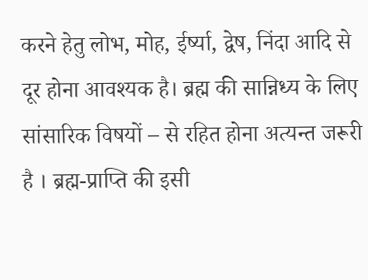करने हेतु लोभ, मोह, ईर्ष्या, द्वेष, निंदा आदि से दूर होना आवश्यक है। ब्रह्म की सान्निध्य के लिए सांसारिक विषयों – से रहित होना अत्यन्त जरूरी है । ब्रह्म-प्राप्ति की इसी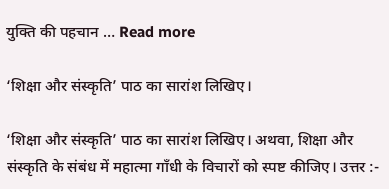युक्ति की पहचान … Read more

‘शिक्षा और संस्कृति’ पाठ का सारांश लिखिए।

‘शिक्षा और संस्कृति’ पाठ का सारांश लिखिए। अथवा, शिक्षा और संस्कृति के संबंध में महात्मा गाँधी के विचारों को स्पष्ट कीजिए। उत्तर :-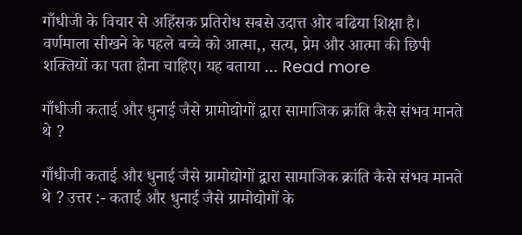गाँधीजी के विचार से अहिंसक प्रतिरोध सबसे उदात्त ओर बढिया शिक्षा है। वर्णमाला सीखने के पहले बच्चे को आत्मा,, सत्य, प्रेम और आत्मा की छिपी शक्तियों का पता होना चाहिए। यह बताया … Read more

गाँधीजी कताई और धुनाई जैसे ग्रामोद्योगों द्वारा सामाजिक क्रांति कैसे संभव मानते थे ?

गाँधीजी कताई और धुनाई जैसे ग्रामोद्योगों द्वारा सामाजिक क्रांति कैसे संभव मानते थे ? उत्तर :- कताई और धुनाई जैसे ग्रामोद्योगों के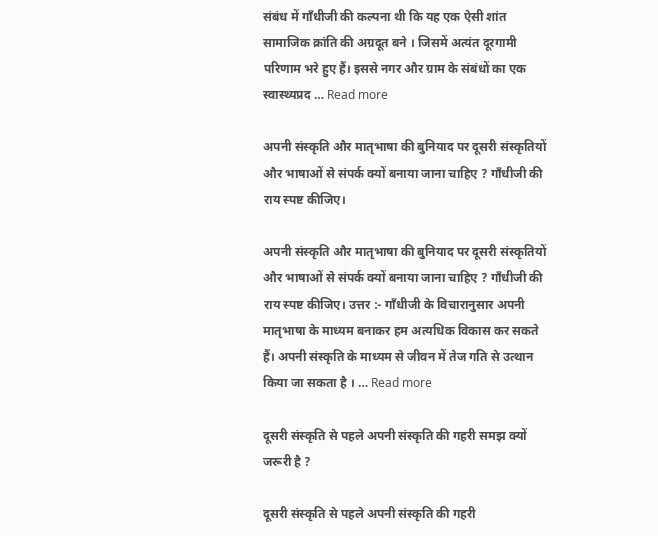संबंध में गाँधीजी की कल्पना थी कि यह एक ऐसी शांत सामाजिक क्रांति की अग्रदूत बने । जिसमें अत्यंत दूरगामी परिणाम भरे हुए हैं। इससे नगर और ग्राम के संबंधों का एक स्वास्थ्यप्रद … Read more

अपनी संस्कृति और मातृभाषा की बुनियाद पर दूसरी संस्कृतियों और भाषाओं से संपर्क क्यों बनाया जाना चाहिए ? गाँधीजी की राय स्पष्ट कीजिए।

अपनी संस्कृति और मातृभाषा की बुनियाद पर दूसरी संस्कृतियों और भाषाओं से संपर्क क्यों बनाया जाना चाहिए ? गाँधीजी की राय स्पष्ट कीजिए। उत्तर :- गाँधीजी के विचारानुसार अपनी मातृभाषा के माध्यम बनाकर हम अत्यधिक विकास कर सकते हैं। अपनी संस्कृति के माध्यम से जीवन में तेज गति से उत्थान किया जा सकता है । … Read more

दूसरी संस्कृति से पहले अपनी संस्कृति की गहरी समझ क्यों जरूरी है ?

दूसरी संस्कृति से पहले अपनी संस्कृति की गहरी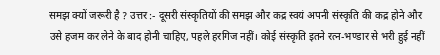समझ क्यों जरूरी है ? उत्तर :- दूसरी संस्कृतियों की समझ और कद्र स्वयं अपनी संस्कृति की कद्र होने और उसे हजम कर लेने के बाद होनी चाहिए, पहले हरगिज नहीं। कोई संस्कृति इतने रत्न-भण्डार से भरी हुई नहीं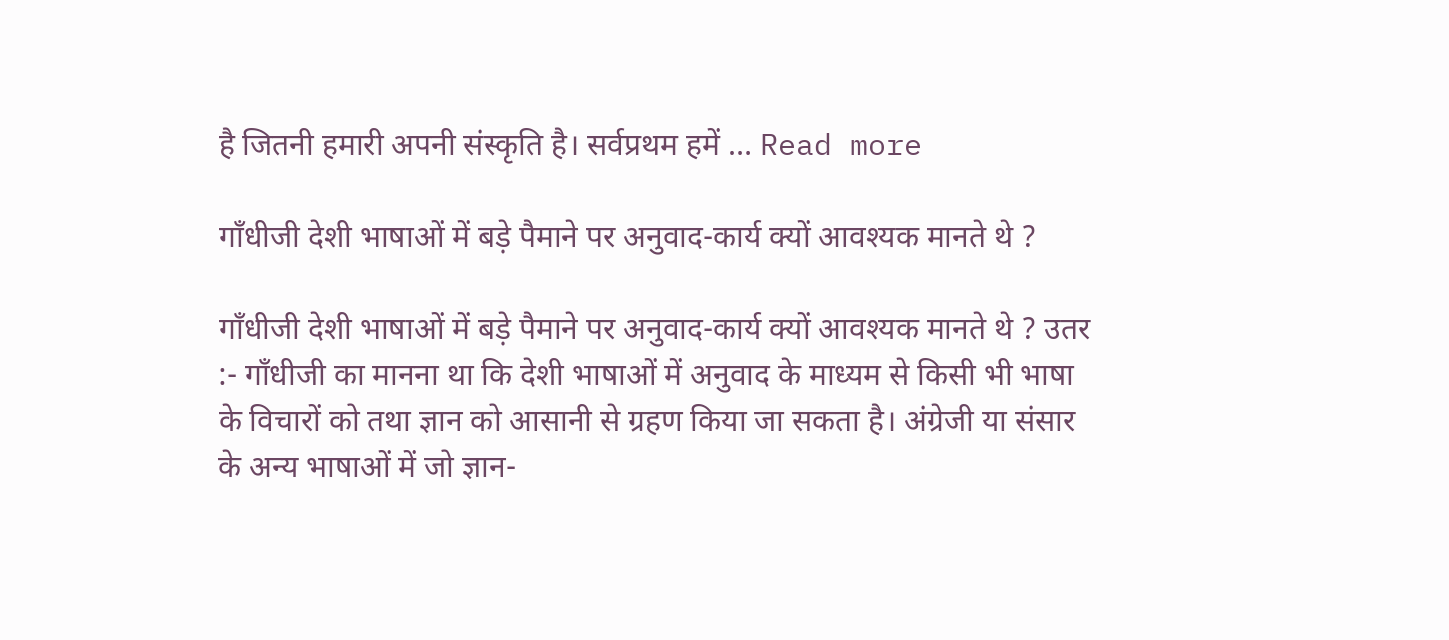है जितनी हमारी अपनी संस्कृति है। सर्वप्रथम हमें … Read more

गाँधीजी देशी भाषाओं में बड़े पैमाने पर अनुवाद-कार्य क्यों आवश्यक मानते थे ?

गाँधीजी देशी भाषाओं में बड़े पैमाने पर अनुवाद-कार्य क्यों आवश्यक मानते थे ? उतर :- गाँधीजी का मानना था कि देशी भाषाओं में अनुवाद के माध्यम से किसी भी भाषा के विचारों को तथा ज्ञान को आसानी से ग्रहण किया जा सकता है। अंग्रेजी या संसार के अन्य भाषाओं में जो ज्ञान-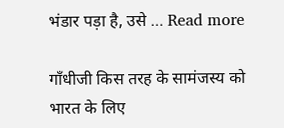भंडार पड़ा है, उसे … Read more

गाँधीजी किस तरह के सामंजस्य को भारत के लिए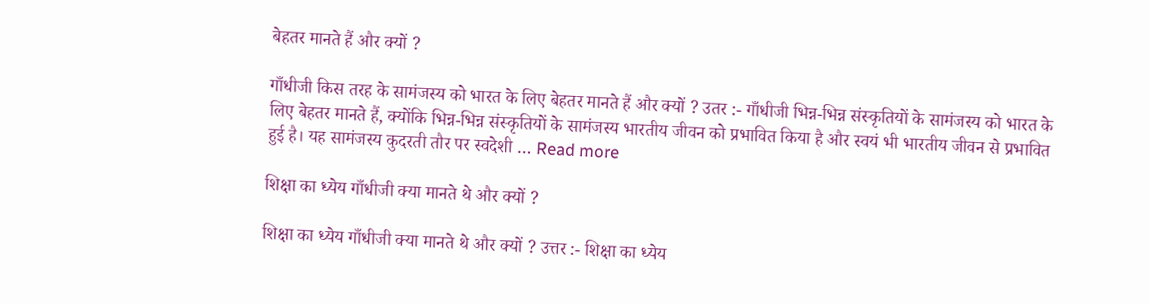बेहतर मानते हैं और क्यों ?

गाँधीजी किस तरह के सामंजस्य को भारत के लिए बेहतर मानते हैं और क्यों ? उतर :- गाँधीजी भिन्न-भिन्न संस्कृतियों के सामंजस्य को भारत के लिए बेहतर मानते हैं, क्योंकि भिन्न-भिन्न संस्कृतियों के सामंजस्य भारतीय जीवन को प्रभावित किया है और स्वयं भी भारतीय जीवन से प्रभावित हुई है। यह सामंजस्य कुदरती तौर पर स्वदेशी … Read more

शिक्षा का ध्येय गाँधीजी क्या मानते थे और क्यों ?

शिक्षा का ध्येय गाँधीजी क्या मानते थे और क्यों ? उत्तर :- शिक्षा का ध्येय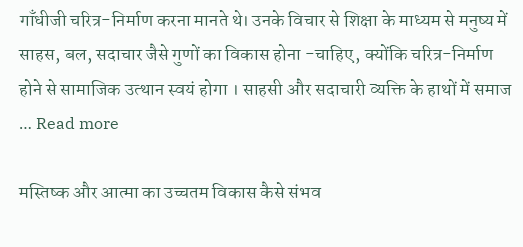गाँधीजी चरित्र-निर्माण करना मानते थे। उनके विचार से शिक्षा के माध्यम से मनुष्य में साहस, बल, सदाचार जैसे गुणों का विकास होना -चाहिए, क्योंकि चरित्र-निर्माण होने से सामाजिक उत्थान स्वयं होगा । साहसी और सदाचारी व्यक्ति के हाथों में समाज … Read more

मस्तिष्क और आत्मा का उच्चतम विकास कैसे संभव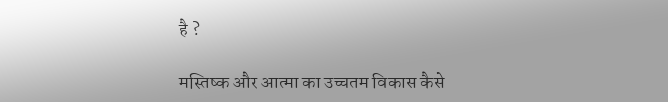है ?

मस्तिष्क और आत्मा का उच्चतम विकास कैसे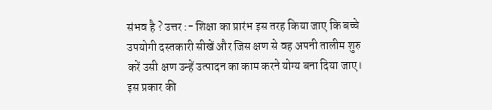संभव है ? उत्तर :- शिक्षा का प्रारंभ इस तरह किया जाए कि बच्चे उपयोगी दस्तकारी सीखें और जिस क्षण से वह अपनी तालीम शुरु करें उसी क्षण उन्हें उत्पादन का काम करने योग्य बना दिया जाए। इस प्रकार की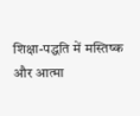शिक्षा-पद्धति में मस्तिष्क और आत्मा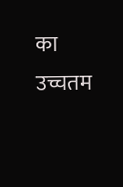का उच्चतम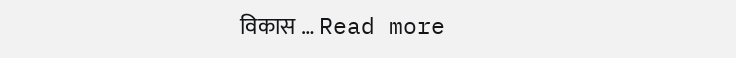विकास … Read more